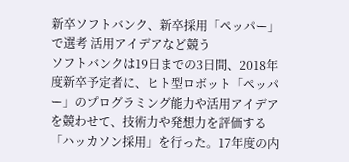新卒ソフトバンク、新卒採用「ペッパー」で選考 活用アイデアなど競う
ソフトバンクは19日までの3日間、2018年度新卒予定者に、ヒト型ロボット「ペッパー」のプログラミング能力や活用アイデアを競わせて、技術力や発想力を評価する「ハッカソン採用」を行った。17年度の内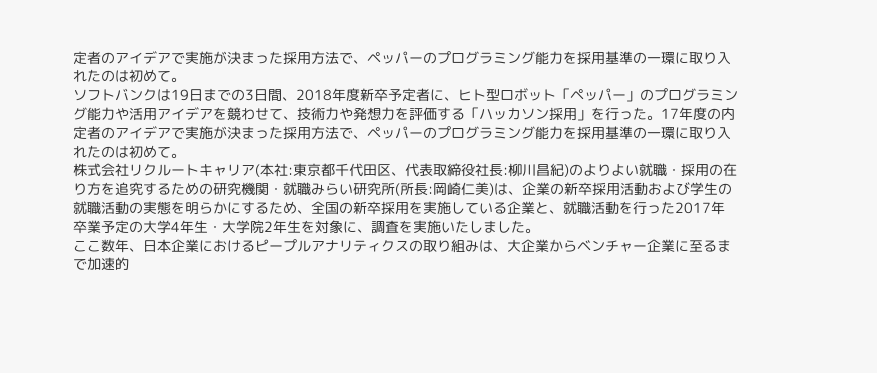定者のアイデアで実施が決まった採用方法で、ペッパーのプログラミング能力を採用基準の一環に取り入れたのは初めて。
ソフトバンクは19日までの3日間、2018年度新卒予定者に、ヒト型ロボット「ペッパー」のプログラミング能力や活用アイデアを競わせて、技術力や発想力を評価する「ハッカソン採用」を行った。17年度の内定者のアイデアで実施が決まった採用方法で、ペッパーのプログラミング能力を採用基準の一環に取り入れたのは初めて。
株式会社リクルートキャリア(本社:東京都千代田区、代表取締役社長:柳川昌紀)のよりよい就職・採用の在り方を追究するための研究機関・就職みらい研究所(所長:岡崎仁美)は、企業の新卒採用活動および学生の就職活動の実態を明らかにするため、全国の新卒採用を実施している企業と、就職活動を行った2017年卒業予定の大学4年生・大学院2年生を対象に、調査を実施いたしました。
ここ数年、日本企業におけるピープルアナリティクスの取り組みは、大企業からベンチャー企業に至るまで加速的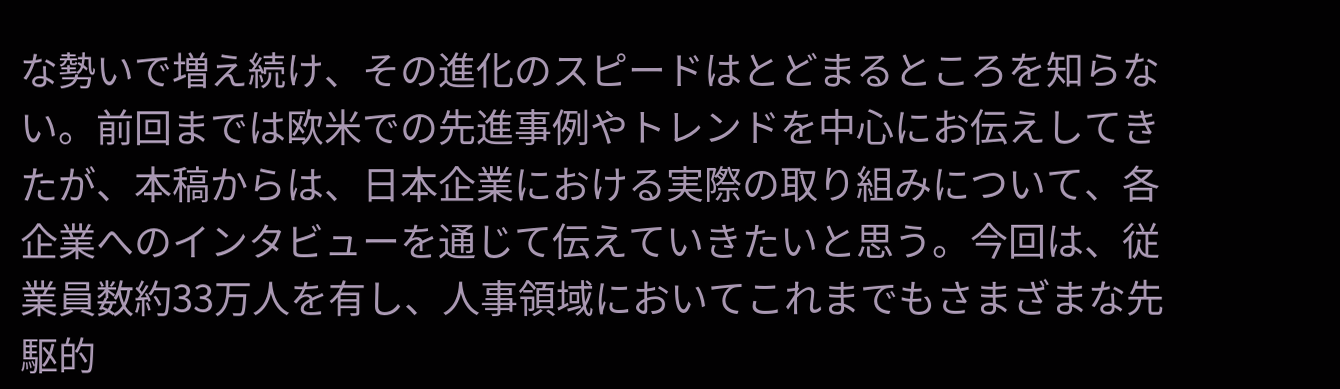な勢いで増え続け、その進化のスピードはとどまるところを知らない。前回までは欧米での先進事例やトレンドを中心にお伝えしてきたが、本稿からは、日本企業における実際の取り組みについて、各企業へのインタビューを通じて伝えていきたいと思う。今回は、従業員数約33万人を有し、人事領域においてこれまでもさまざまな先駆的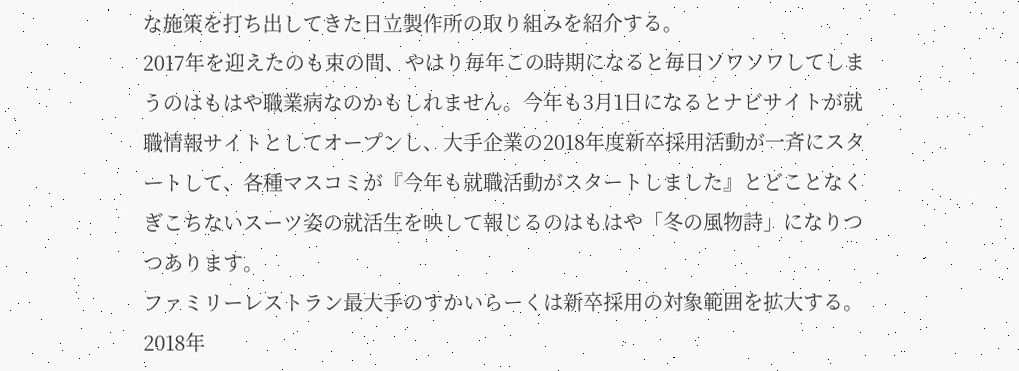な施策を打ち出してきた日立製作所の取り組みを紹介する。
2017年を迎えたのも束の間、やはり毎年この時期になると毎日ソワソワしてしまうのはもはや職業病なのかもしれません。今年も3月1日になるとナビサイトが就職情報サイトとしてオープンし、大手企業の2018年度新卒採用活動が一斉にスタートして、各種マスコミが『今年も就職活動がスタートしました』とどことなくぎこちないスーツ姿の就活生を映して報じるのはもはや「冬の風物詩」になりつつあります。
ファミリーレストラン最大手のすかいらーくは新卒採用の対象範囲を拡大する。2018年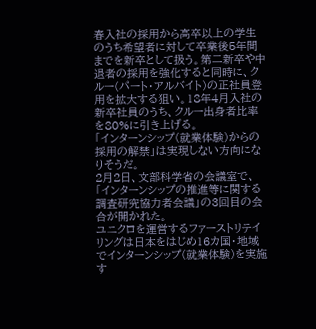春入社の採用から高卒以上の学生のうち希望者に対して卒業後5年間までを新卒として扱う。第二新卒や中退者の採用を強化すると同時に、クルー(パート・アルバイト)の正社員登用を拡大する狙い。18年4月入社の新卒社員のうち、クルー出身者比率を80%に引き上げる。
「インターンシップ(就業体験)からの採用の解禁」は実現しない方向になりそうだ。
2月2日、文部科学省の会議室で、「インターンシップの推進等に関する調査研究協力者会議」の3回目の会合が開かれた。
ユニクロを運営するファーストリテイリングは日本をはじめ16カ国・地域でインターンシップ(就業体験)を実施す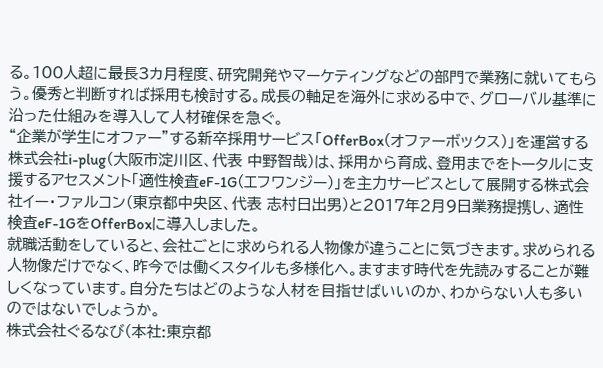る。100人超に最長3カ月程度、研究開発やマーケティングなどの部門で業務に就いてもらう。優秀と判断すれば採用も検討する。成長の軸足を海外に求める中で、グローバル基準に沿った仕組みを導入して人材確保を急ぐ。
“企業が学生にオファー”する新卒採用サービス「OfferBox(オファーボックス)」を運営する株式会社i-plug(大阪市淀川区、代表 中野智哉)は、採用から育成、登用までをトータルに支援するアセスメント「適性検査eF-1G(エフワンジー)」を主力サービスとして展開する株式会社イー・ファルコン(東京都中央区、代表 志村日出男)と2017年2月9日業務提携し、適性検査eF-1GをOfferBoxに導入しました。
就職活動をしていると、会社ごとに求められる人物像が違うことに気づきます。求められる人物像だけでなく、昨今では働くスタイルも多様化へ。ますます時代を先読みすることが難しくなっています。自分たちはどのような人材を目指せばいいのか、わからない人も多いのではないでしょうか。
株式会社ぐるなび(本社:東京都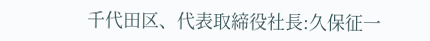千代田区、代表取締役社長:久保征一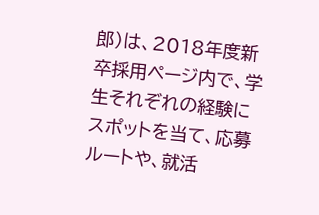郎)は、2018年度新卒採用ページ内で、学生それぞれの経験にスポットを当て、応募ルートや、就活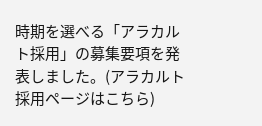時期を選べる「アラカルト採用」の募集要項を発表しました。(アラカルト採用ページはこちら)